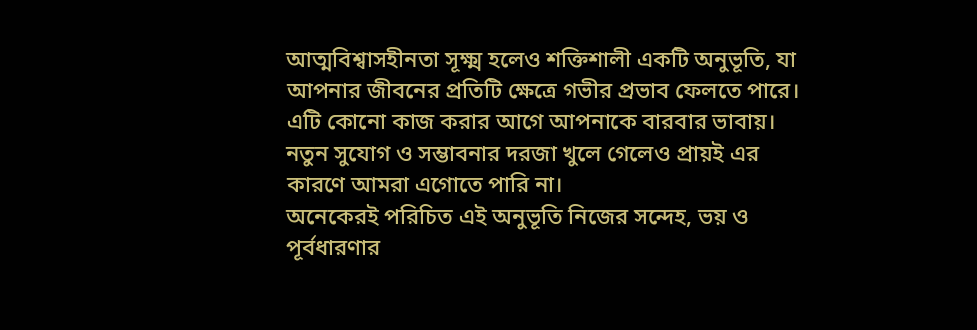আত্মবিশ্বাসহীনতা সূক্ষ্ম হলেও শক্তিশালী একটি অনুভূতি, যা আপনার জীবনের প্রতিটি ক্ষেত্রে গভীর প্রভাব ফেলতে পারে। এটি কোনো কাজ করার আগে আপনাকে বারবার ভাবায়। নতুন সুযোগ ও সম্ভাবনার দরজা খুলে গেলেও প্রায়ই এর কারণে আমরা এগোতে পারি না।
অনেকেরই পরিচিত এই অনুভূতি নিজের সন্দেহ, ভয় ও পূর্বধারণার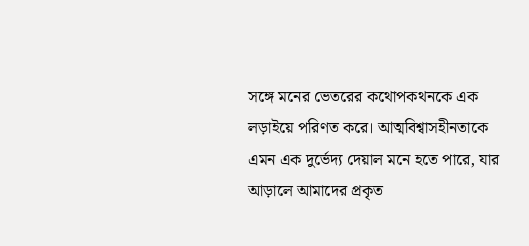সঙ্গে মনের ভেতরের কথোপকথনকে এক লড়াইয়ে পরিণত করে। আত্মবিশ্বাসহীনতাকে এমন এক দুর্ভেদ্য দেয়াল মনে হতে পারে, যার আড়ালে আমাদের প্রকৃত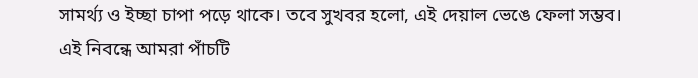সামর্থ্য ও ইচ্ছা চাপা পড়ে থাকে। তবে সুখবর হলো, এই দেয়াল ভেঙে ফেলা সম্ভব।
এই নিবন্ধে আমরা পাঁচটি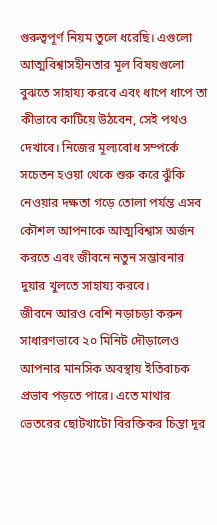গুরুত্বপূর্ণ নিয়ম তুলে ধরেছি। এগুলো আত্মবিশ্বাসহীনতার মূল বিষয়গুলো বুঝতে সাহায্য করবে এবং ধাপে ধাপে তা কীভাবে কাটিয়ে উঠবেন, সেই পথও দেখাবে। নিজের মূল্যবোধ সম্পর্কে সচেতন হওয়া থেকে শুরু করে ঝুঁকি নেওয়ার দক্ষতা গড়ে তোলা পর্যন্ত এসব কৌশল আপনাকে আত্মবিশ্বাস অর্জন করতে এবং জীবনে নতুন সম্ভাবনার দুয়ার খুলতে সাহায্য করবে।
জীবনে আরও বেশি নড়াচড়া করুন
সাধারণভাবে ২০ মিনিট দৌড়ালেও আপনার মানসিক অবস্থায় ইতিবাচক প্রভাব পড়তে পারে। এতে মাথার ভেতরের ছোটখাটো বিরক্তিকর চিন্তা দূর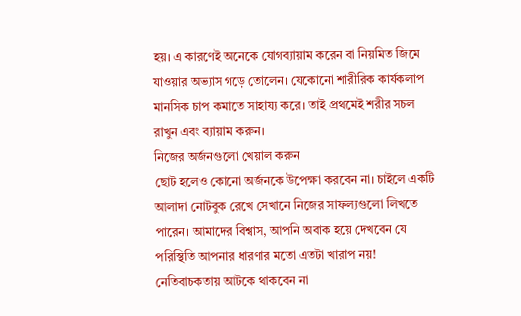হয়। এ কারণেই অনেকে যোগব্যায়াম করেন বা নিয়মিত জিমে যাওয়ার অভ্যাস গড়ে তোলেন। যেকোনো শারীরিক কার্যকলাপ মানসিক চাপ কমাতে সাহায্য করে। তাই প্রথমেই শরীর সচল রাখুন এবং ব্যায়াম করুন।
নিজের অর্জনগুলো খেয়াল করুন
ছোট হলেও কোনো অর্জনকে উপেক্ষা করবেন না। চাইলে একটি আলাদা নোটবুক রেখে সেখানে নিজের সাফল্যগুলো লিখতে পারেন। আমাদের বিশ্বাস, আপনি অবাক হয়ে দেখবেন যে পরিস্থিতি আপনার ধারণার মতো এতটা খারাপ নয়!
নেতিবাচকতায় আটকে থাকবেন না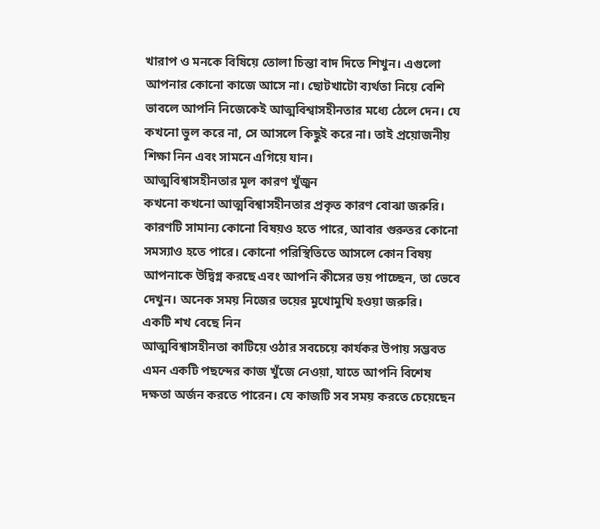খারাপ ও মনকে বিষিয়ে তোলা চিন্তা বাদ দিতে শিখুন। এগুলো আপনার কোনো কাজে আসে না। ছোটখাটো ব্যর্থতা নিয়ে বেশি ভাবলে আপনি নিজেকেই আত্মবিশ্বাসহীনতার মধ্যে ঠেলে দেন। যে কখনো ভুল করে না, সে আসলে কিছুই করে না। তাই প্রয়োজনীয় শিক্ষা নিন এবং সামনে এগিয়ে যান।
আত্মবিশ্বাসহীনতার মূল কারণ খুঁজুন
কখনো কখনো আত্মবিশ্বাসহীনতার প্রকৃত কারণ বোঝা জরুরি। কারণটি সামান্য কোনো বিষয়ও হতে পারে, আবার গুরুতর কোনো সমস্যাও হতে পারে। কোনো পরিস্থিতিতে আসলে কোন বিষয় আপনাকে উদ্বিগ্ন করছে এবং আপনি কীসের ভয় পাচ্ছেন, তা ভেবে দেখুন। অনেক সময় নিজের ভয়ের মুখোমুখি হওয়া জরুরি।
একটি শখ বেছে নিন
আত্মবিশ্বাসহীনতা কাটিয়ে ওঠার সবচেয়ে কার্যকর উপায় সম্ভবত এমন একটি পছন্দের কাজ খুঁজে নেওয়া, যাতে আপনি বিশেষ দক্ষতা অর্জন করতে পারেন। যে কাজটি সব সময় করতে চেয়েছেন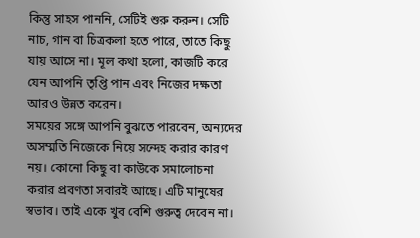কিন্তু সাহস পাননি, সেটিই শুরু করুন। সেটি নাচ, গান বা চিত্রকলা হতে পারে, তাতে কিছু যায় আসে না। মূল কথা হলো, কাজটি করে যেন আপনি তৃপ্তি পান এবং নিজের দক্ষতা আরও উন্নত করেন।
সময়ের সঙ্গে আপনি বুঝতে পারবেন, অন্যদের অসম্মতি নিজেকে নিয়ে সন্দেহ করার কারণ নয়। কোনো কিছু বা কাউকে সমালোচনা করার প্রবণতা সবারই আছে। এটি মানুষের স্বভাব। তাই একে খুব বেশি গুরুত্ব দেবেন না।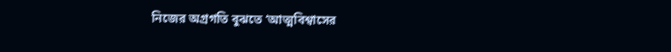নিজের অগ্রগতি বুঝতে ‘আত্মবিশ্বাসের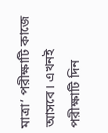মাত্রা’ পরীক্ষাটি কাজে আসবে। এখনই পরীক্ষাটি দিন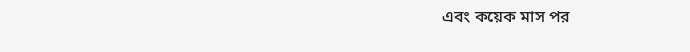এবং কয়েক মাস পর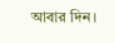আবার দিন।